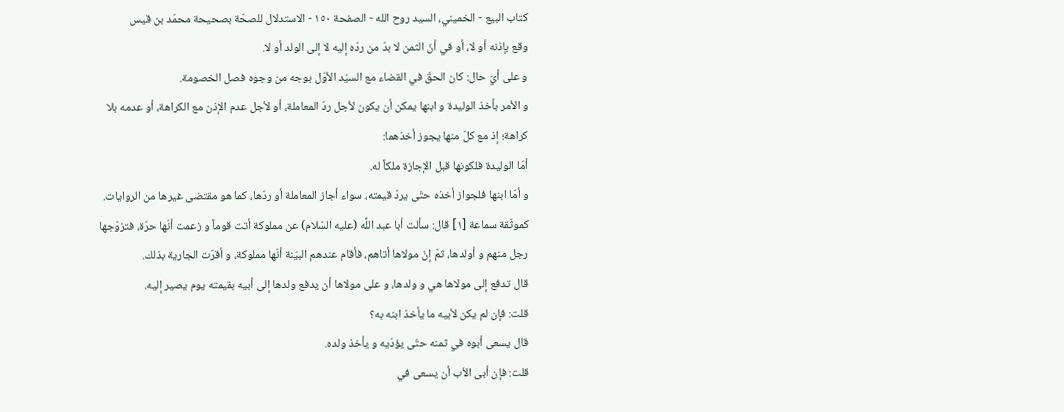كتاب البيع - الخميني، السيد روح الله - الصفحة ١٥٠ - الاستدلال للصحّة بصحيحة محمّد بن قيس
وقع بإذنه أو لا، أو في أنّ الثمن لا بدّ من ردّه إليه لا إلى الولد أو لا.
و على أيّ حال: كان الحقّ في القضاء مع السيّد الأوّل بوجه من وجوه فصل الخصومة.
و الأمر بأخذ الوليدة و ابنها يمكن أن يكون لأجل ردّ المعاملة، أو لأجل عدم الإذن مع الكراهة، أو عدمه بلا كراهة؛ إذ مع كلّ منها يجوز أخذهما:
أمّا الوليدة فلكونها قبل الإجازة ملكاً له.
و أمّا ابنها فلجواز أخذه حتّى يردّ قيمته، سواء أجاز المعاملة أو ردّها، كما هو مقتضى غيرها من الروايات.
كموثّقة سماعة [١] قال: سألت أبا عبد اللَّه (عليه السّلام) عن مملوكة أتت قوماً و زعمت أنّها حرّة، فتزوّجها رجل منهم و أولدها، ثمّ إنّ مولاها أتاهم، فأقام عندهم البيّنة أنّها مملوكة، و أقرّت الجارية بذلك.
قال تدفع إلى مولاها هي و ولدها، و على مولاها أن يدفع ولدها إلى أبيه بقيمته يوم يصير إليه.
قلت: فإن لم يكن لأبيه ما يأخذ ابنه به؟
قال يسعى أبوه في ثمنه حتّى يؤدّيه و يأخذ ولده.
قلت: فإن أبى الأب أن يسعى في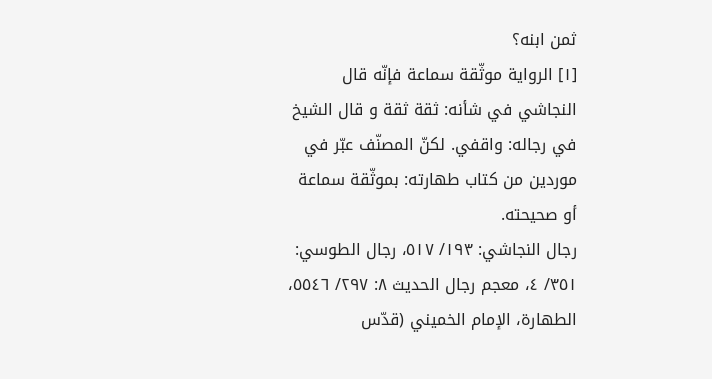ثمن ابنه؟
[١] الرواية موثّقة سماعة فإنّه قال النجاشي في شأنه: ثقة ثقة و قال الشيخ في رجاله: واقفي. لكنّ المصنّف عبّر في موردين من كتاب طهارته: بموثّقة سماعة أو صحيحته.
رجال النجاشي: ١٩٣/ ٥١٧، رجال الطوسي: ٣٥١/ ٤، معجم رجال الحديث ٨: ٢٩٧/ ٥٥٤٦، الطهارة، الإمام الخميني (قدّس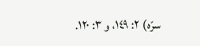سرّه) ٢: ١٤٩، و ٣: ١٢٠.